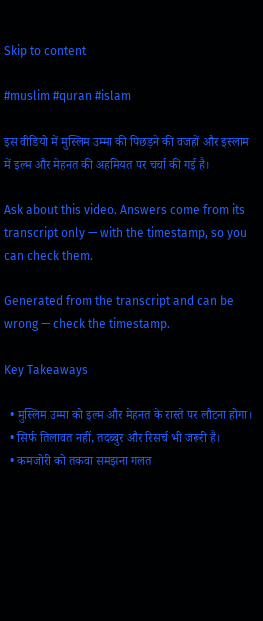Skip to content

#muslim #quran #islam

इस वीडियो में मुस्लिम उम्मा की पिछड़ने की वजहों और इस्लाम में इल्म और मेहनत की अहमियत पर चर्चा की गई है।

Ask about this video. Answers come from its transcript only — with the timestamp, so you can check them.

Generated from the transcript and can be wrong — check the timestamp.

Key Takeaways

  • मुस्लिम उम्मा को इल्म और मेहनत के रास्ते पर लौटना होगा।
  • सिर्फ तिलावत नहीं, तदब्बुर और रिसर्च भी जरूरी है।
  • कमजोरी को तकवा समझना गलत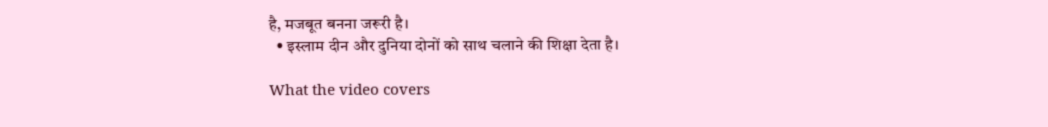है, मजबूत बनना जरूरी है।
  • इस्लाम दीन और दुनिया दोनों को साथ चलाने की शिक्षा देता है।

What the video covers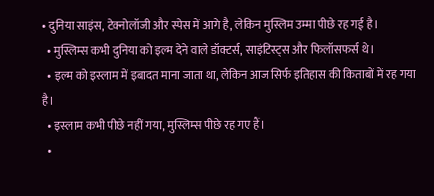• दुनिया साइंस, टेक्नोलॉजी और स्पेस में आगे है, लेकिन मुस्लिम उम्मा पीछे रह गई है।
  • मुस्लिम्स कभी दुनिया को इल्म देने वाले डॉक्टर्स, साइंटिस्ट्स और फिलॉसफर्स थे।
  • इल्म को इस्लाम में इबादत माना जाता था, लेकिन आज सिर्फ इतिहास की किताबों में रह गया है।
  • इस्लाम कभी पीछे नहीं गया, मुस्लिम्स पीछे रह गए हैं।
  •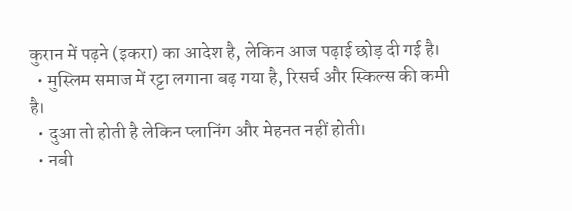कुरान में पढ़ने (इकरा) का आदेश है, लेकिन आज पढ़ाई छोड़ दी गई है।
  • मुस्लिम समाज में रट्टा लगाना बढ़ गया है, रिसर्च और स्किल्स की कमी है।
  • दुआ तो होती है लेकिन प्लानिंग और मेहनत नहीं होती।
  • नबी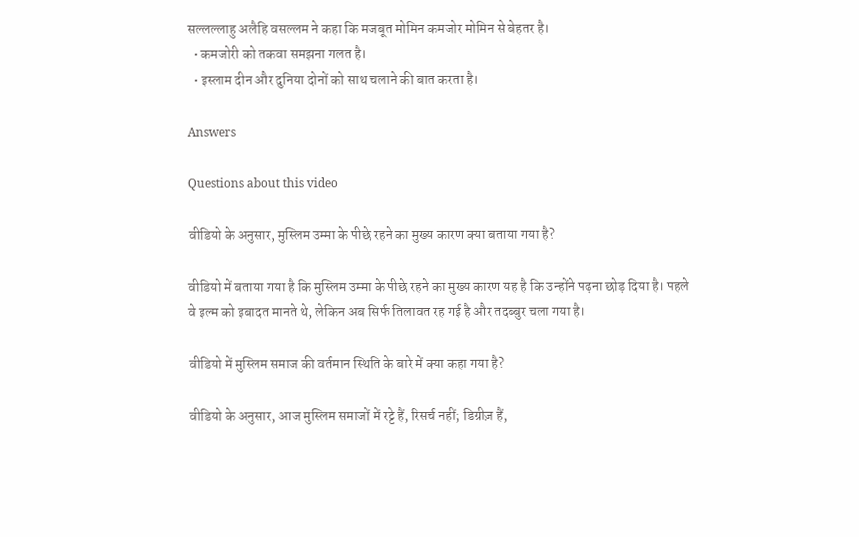सल्लल्लाहु अलैहि वसल्लम ने कहा कि मजबूत मोमिन कमजोर मोमिन से बेहतर है।
  • कमजोरी को तकवा समझना गलत है।
  • इस्लाम दीन और दुनिया दोनों को साथ चलाने की बात करता है।

Answers

Questions about this video

वीडियो के अनुसार, मुस्लिम उम्मा के पीछे रहने का मुख्य कारण क्या बताया गया है?

वीडियो में बताया गया है कि मुस्लिम उम्मा के पीछे रहने का मुख्य कारण यह है कि उन्होंने पढ़ना छोड़ दिया है। पहले वे इल्म को इबादत मानते थे, लेकिन अब सिर्फ तिलावत रह गई है और तदब्बुर चला गया है।

वीडियो में मुस्लिम समाज की वर्तमान स्थिति के बारे में क्या कहा गया है?

वीडियो के अनुसार, आज मुस्लिम समाजों में रट्टे हैं, रिसर्च नहीं; डिग्रीज़ हैं,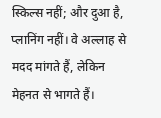स्किल्स नहीं; और दुआ है, प्लानिंग नहीं। वे अल्लाह से मदद मांगते हैं, लेकिन मेहनत से भागते हैं।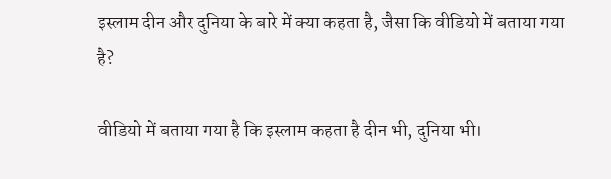इस्लाम दीन और दुनिया के बारे में क्या कहता है, जैसा कि वीडियो में बताया गया है?

वीडियो में बताया गया है कि इस्लाम कहता है दीन भी, दुनिया भी।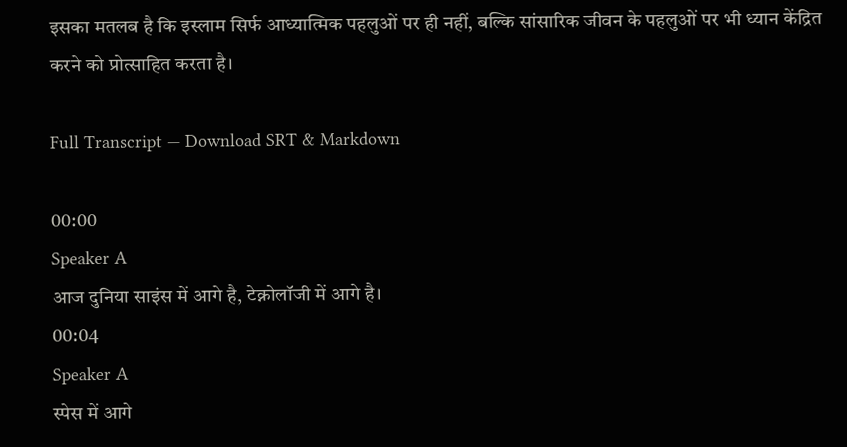इसका मतलब है कि इस्लाम सिर्फ आध्यात्मिक पहलुओं पर ही नहीं, बल्कि सांसारिक जीवन के पहलुओं पर भी ध्यान केंद्रित करने को प्रोत्साहित करता है।

Full Transcript — Download SRT & Markdown

00:00
Speaker A
आज दुनिया साइंस में आगे है, टेक्नोलॉजी में आगे है।
00:04
Speaker A
स्पेस में आगे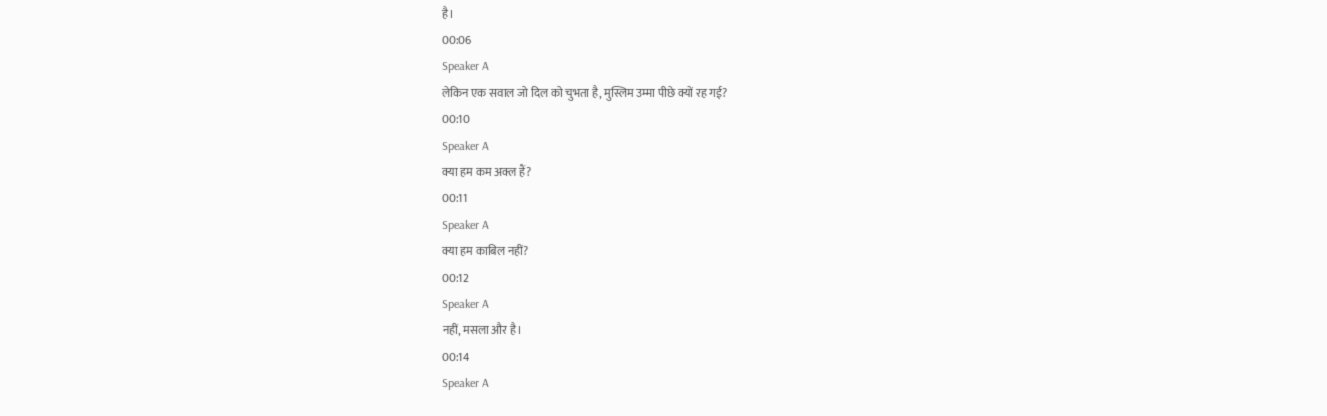है।
00:06
Speaker A
लेकिन एक सवाल जो दिल को चुभता है, मुस्लिम उम्मा पीछे क्यों रह गई?
00:10
Speaker A
क्या हम कम अक्ल हैं?
00:11
Speaker A
क्या हम काबिल नहीं?
00:12
Speaker A
नहीं, मसला और है।
00:14
Speaker A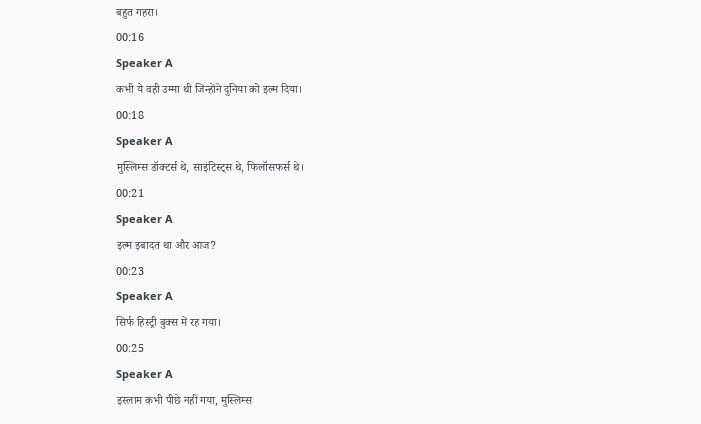बहुत गहरा।
00:16
Speaker A
कभी ये वही उम्मा थी जिन्होंने दुनिया को इल्म दिया।
00:18
Speaker A
मुस्लिम्स डॉक्टर्स थे, साइंटिस्ट्स थे, फिलॉसफर्स थे।
00:21
Speaker A
इल्म इबादत था और आज?
00:23
Speaker A
सिर्फ हिस्ट्री बुक्स में रह गया।
00:25
Speaker A
इस्लाम कभी पीछे नहीं गया, मुस्लिम्स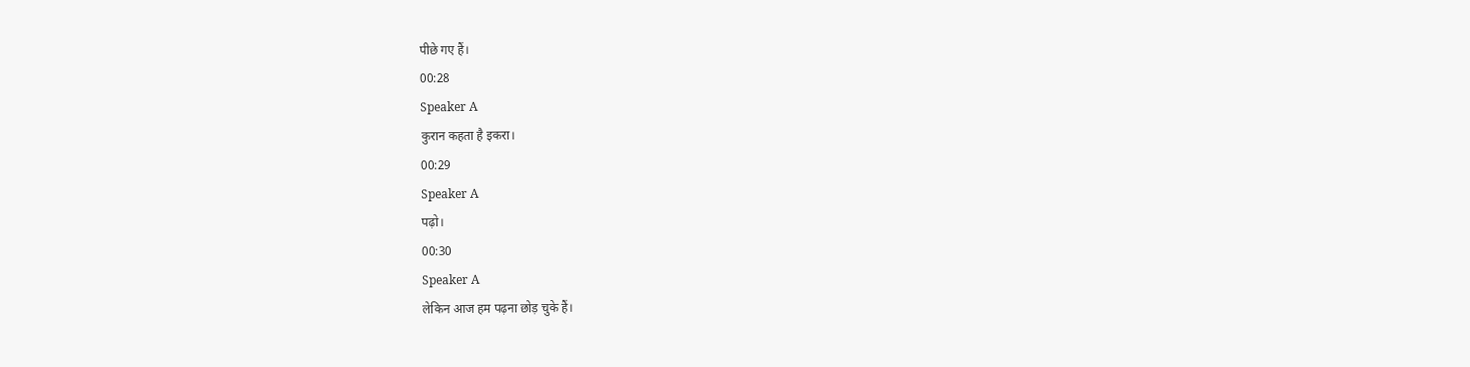पीछे गए हैं।
00:28
Speaker A
कुरान कहता है इकरा।
00:29
Speaker A
पढ़ो।
00:30
Speaker A
लेकिन आज हम पढ़ना छोड़ चुके हैं।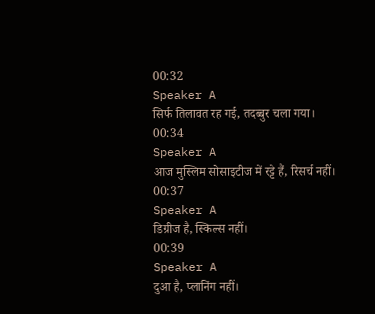00:32
Speaker A
सिर्फ तिलावत रह गई, तदब्बुर चला गया।
00:34
Speaker A
आज मुस्लिम सोसाइटीज में रट्टे हैं, रिसर्च नहीं।
00:37
Speaker A
डिग्रीज है, स्किल्स नहीं।
00:39
Speaker A
दुआ है, प्लानिंग नहीं।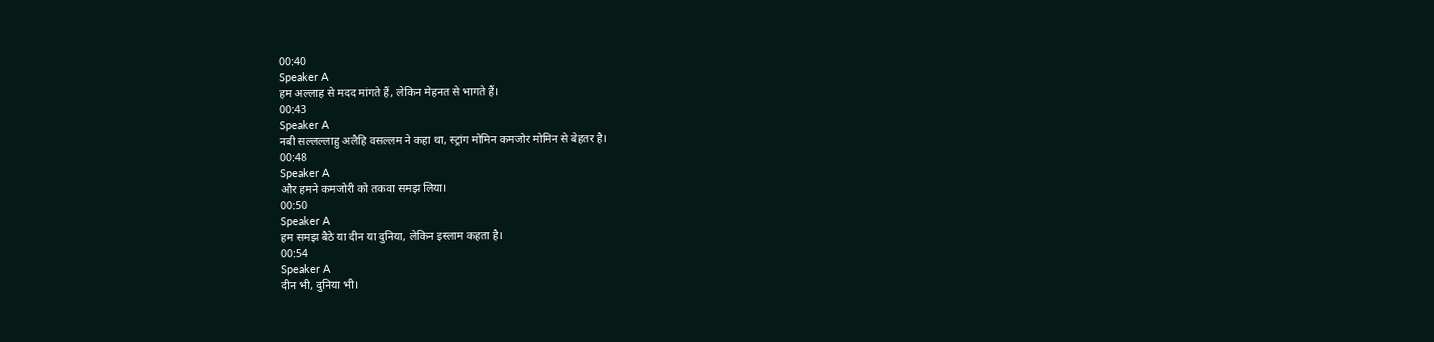00:40
Speaker A
हम अल्लाह से मदद मांगते हैं, लेकिन मेहनत से भागते हैं।
00:43
Speaker A
नबी सल्लल्लाहु अलैहि वसल्लम ने कहा था, स्ट्रांग मोमिन कमजोर मोमिन से बेहतर है।
00:48
Speaker A
और हमने कमजोरी को तकवा समझ लिया।
00:50
Speaker A
हम समझ बैठे या दीन या दुनिया, लेकिन इस्लाम कहता है।
00:54
Speaker A
दीन भी, दुनिया भी।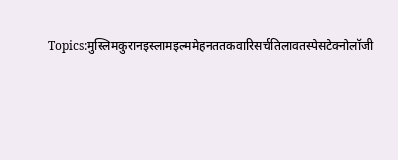Topics:मुस्लिमकुरानइस्लामइल्ममेहनततकवारिसर्चतिलावतस्पेसटेक्नोलॉजी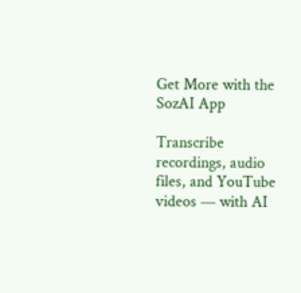Get More with the SozAI App

Transcribe recordings, audio files, and YouTube videos — with AI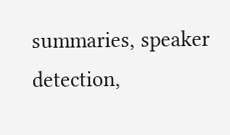summaries, speaker detection,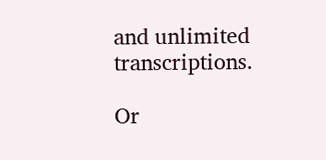and unlimited transcriptions.

Or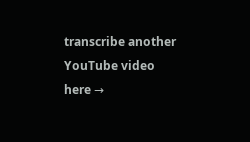transcribe another YouTube video here →